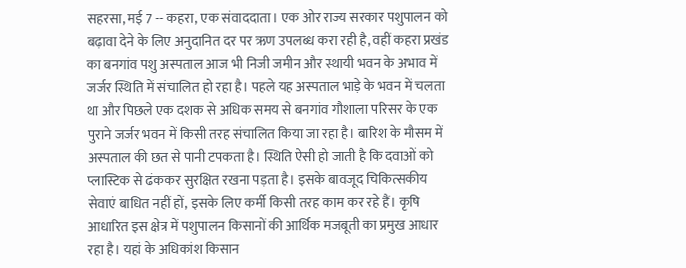सहरसा, मई 7 -- कहरा, एक संवाददाता। एक ओर राज्य सरकार पशुपालन को बढ़ावा देने के लिए अनुदानित दर पर ऋण उपलब्ध करा रही है, वहीं कहरा प्रखंड का बनगांव पशु अस्पताल आज भी निजी जमीन और स्थायी भवन के अभाव में जर्जर स्थिति में संचालित हो रहा है। पहले यह अस्पताल भाड़े के भवन में चलता था और पिछले एक दशक से अधिक समय से बनगांव गौशाला परिसर के एक पुराने जर्जर भवन में किसी तरह संचालित किया जा रहा है। बारिश के मौसम में अस्पताल की छत से पानी टपकता है। स्थिति ऐसी हो जाती है कि दवाओं को प्लास्टिक से ढंककर सुरक्षित रखना पड़ता है। इसके बावजूद चिकित्सकीय सेवाएं बाधित नहीं हों, इसके लिए कर्मी किसी तरह काम कर रहे हैं। कृषि आधारित इस क्षेत्र में पशुपालन किसानों की आर्थिक मजबूती का प्रमुख आधार रहा है। यहां के अधिकांश किसान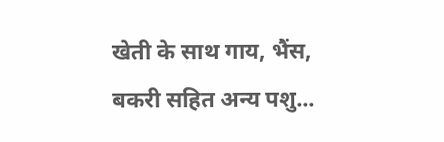खेती के साथ गाय, भैंस, बकरी सहित अन्य पशु...